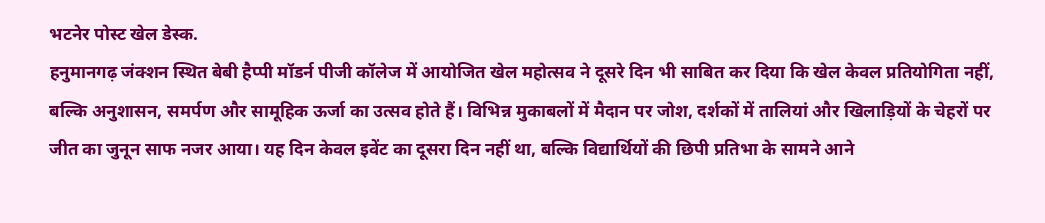भटनेर पोस्ट खेल डेस्क.
हनुमानगढ़ जंक्शन स्थित बेबी हैप्पी मॉडर्न पीजी कॉलेज में आयोजित खेल महोत्सव ने दूसरे दिन भी साबित कर दिया कि खेल केवल प्रतियोगिता नहीं, बल्कि अनुशासन, समर्पण और सामूहिक ऊर्जा का उत्सव होते हैं। विभिन्न मुकाबलों में मैदान पर जोश, दर्शकों में तालियां और खिलाड़ियों के चेहरों पर जीत का जुनून साफ नजर आया। यह दिन केवल इवेंट का दूसरा दिन नहीं था, बल्कि विद्यार्थियों की छिपी प्रतिभा के सामने आने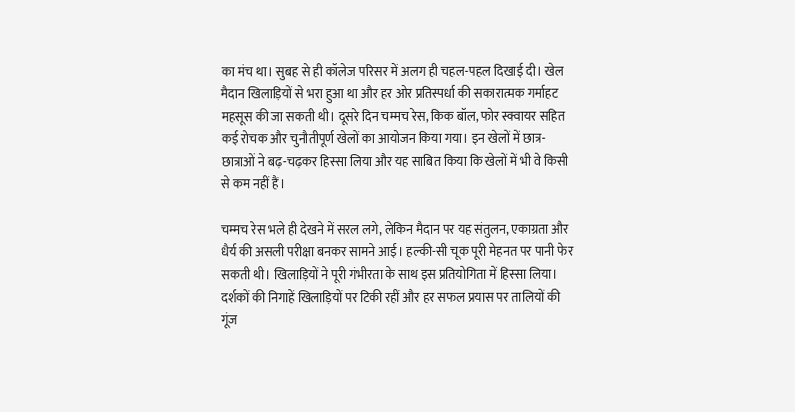का मंच था। सुबह से ही कॉलेज परिसर में अलग ही चहल-पहल दिखाई दी। खेल मैदान खिलाड़ियों से भरा हुआ था और हर ओर प्रतिस्पर्धा की सकारात्मक गर्माहट महसूस की जा सकती थी। दूसरे दिन चम्मच रेस, किक बॉल, फोर स्क्वायर सहित कई रोचक और चुनौतीपूर्ण खेलों का आयोजन किया गया। इन खेलों में छात्र-छात्राओं ने बढ़-चढ़कर हिस्सा लिया और यह साबित किया कि खेलों में भी वे किसी से कम नहीं हैं।

चम्मच रेस भले ही देखने में सरल लगे, लेकिन मैदान पर यह संतुलन, एकाग्रता और धैर्य की असली परीक्षा बनकर सामने आई। हल्की-सी चूक पूरी मेहनत पर पानी फेर सकती थी। खिलाड़ियों ने पूरी गंभीरता के साथ इस प्रतियोगिता में हिस्सा लिया। दर्शकों की निगाहें खिलाड़ियों पर टिकी रहीं और हर सफल प्रयास पर तालियों की गूंज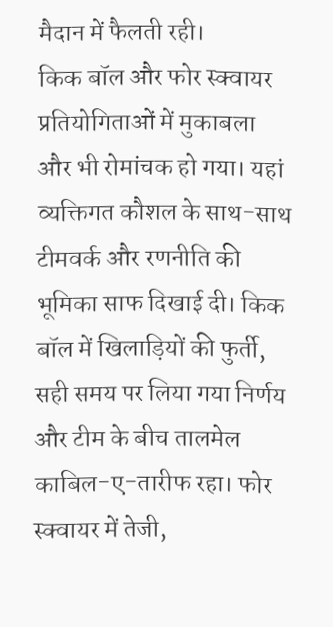मैदान में फैलती रही।
किक बॉल और फोर स्क्वायर प्रतियोगिताओं में मुकाबला और भी रोमांचक हो गया। यहां व्यक्तिगत कौशल के साथ-साथ टीमवर्क और रणनीति की भूमिका साफ दिखाई दी। किक बॉल में खिलाड़ियों की फुर्ती, सही समय पर लिया गया निर्णय और टीम के बीच तालमेल काबिल-ए-तारीफ रहा। फोर स्क्वायर में तेजी,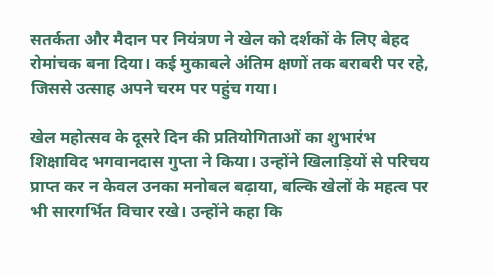सतर्कता और मैदान पर नियंत्रण ने खेल को दर्शकों के लिए बेहद रोमांचक बना दिया। कई मुकाबले अंतिम क्षणों तक बराबरी पर रहे, जिससे उत्साह अपने चरम पर पहुंच गया।

खेल महोत्सव के दूसरे दिन की प्रतियोगिताओं का शुभारंभ शिक्षाविद भगवानदास गुप्ता ने किया। उन्होंने खिलाड़ियों से परिचय प्राप्त कर न केवल उनका मनोबल बढ़ाया, बल्कि खेलों के महत्व पर भी सारगर्भित विचार रखे। उन्होंने कहा कि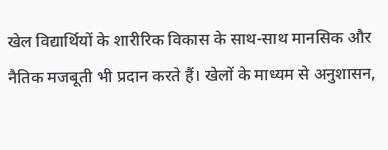खेल विद्यार्थियों के शारीरिक विकास के साथ-साथ मानसिक और नैतिक मजबूती भी प्रदान करते हैं। खेलों के माध्यम से अनुशासन,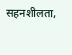सहनशीलता,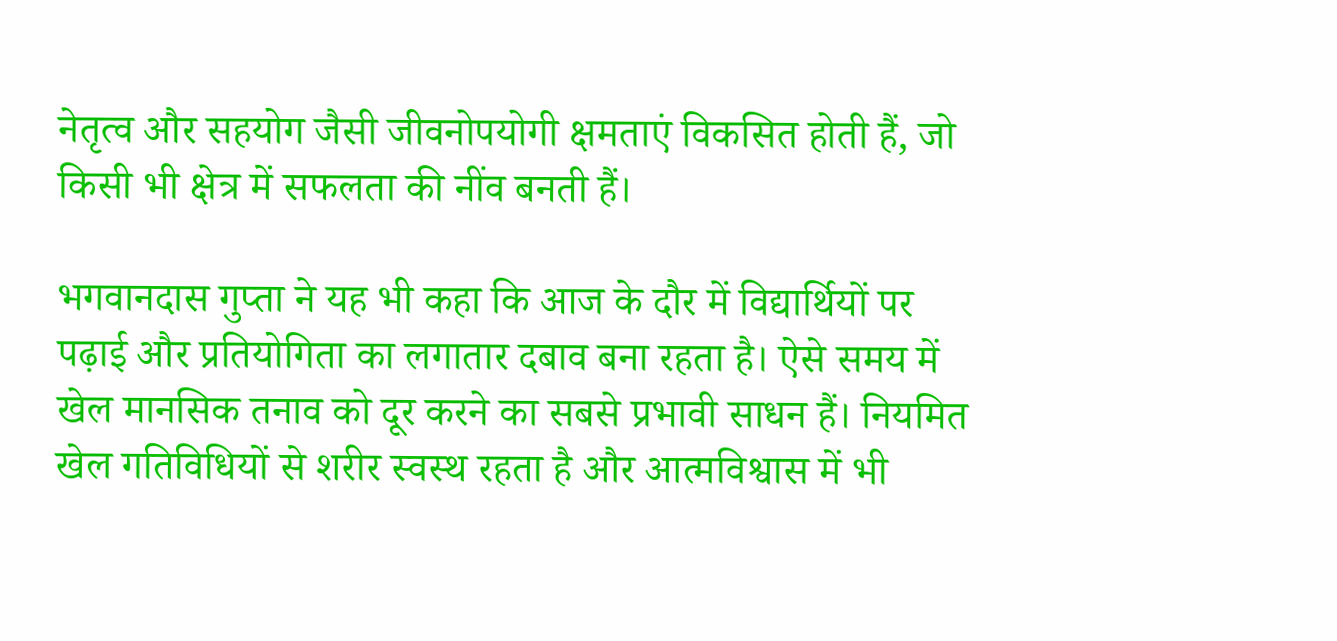नेतृत्व और सहयोग जैसी जीवनोपयोगी क्षमताएं विकसित होती हैं, जो किसी भी क्षेत्र में सफलता की नींव बनती हैं।

भगवानदास गुप्ता ने यह भी कहा कि आज के दौर में विद्यार्थियों पर पढ़ाई और प्रतियोगिता का लगातार दबाव बना रहता है। ऐसे समय में खेल मानसिक तनाव को दूर करने का सबसे प्रभावी साधन हैं। नियमित खेल गतिविधियों से शरीर स्वस्थ रहता है और आत्मविश्वास में भी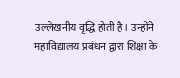उल्लेखनीय वृद्धि होती है। उन्होंने महाविद्यालय प्रबंधन द्वारा शिक्षा के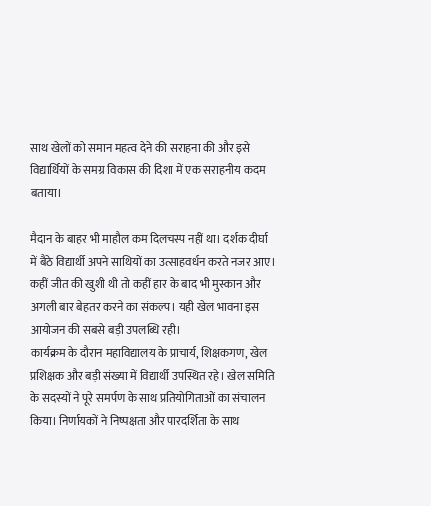साथ खेलों को समान महत्व देने की सराहना की और इसे विद्यार्थियों के समग्र विकास की दिशा में एक सराहनीय कदम बताया।

मैदान के बाहर भी माहौल कम दिलचस्प नहीं था। दर्शक दीर्घा में बैठे विद्यार्थी अपने साथियों का उत्साहवर्धन करते नजर आए। कहीं जीत की खुशी थी तो कहीं हार के बाद भी मुस्कान और अगली बार बेहतर करने का संकल्प। यही खेल भावना इस आयोजन की सबसे बड़ी उपलब्धि रही।
कार्यक्रम के दौरान महाविद्यालय के प्राचार्य, शिक्षकगण, खेल प्रशिक्षक और बड़ी संख्या में विद्यार्थी उपस्थित रहे। खेल समिति के सदस्यों ने पूरे समर्पण के साथ प्रतियोगिताओं का संचालन किया। निर्णायकों ने निष्पक्षता और पारदर्शिता के साथ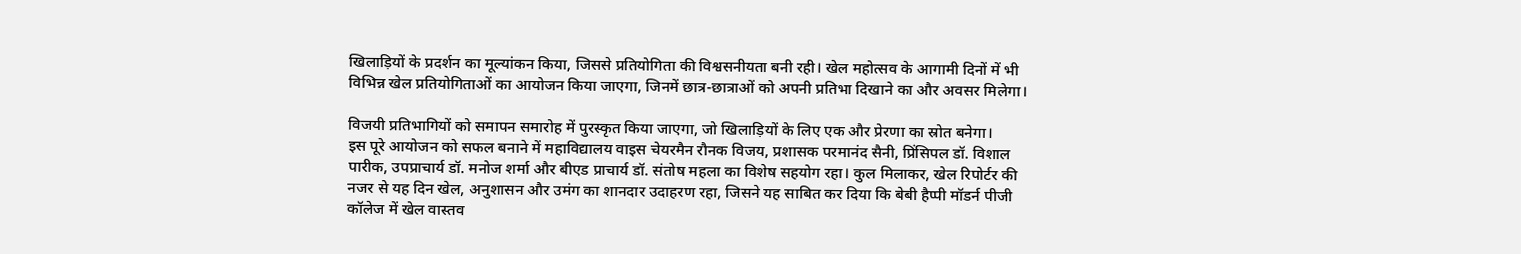खिलाड़ियों के प्रदर्शन का मूल्यांकन किया, जिससे प्रतियोगिता की विश्वसनीयता बनी रही। खेल महोत्सव के आगामी दिनों में भी विभिन्न खेल प्रतियोगिताओं का आयोजन किया जाएगा, जिनमें छात्र-छात्राओं को अपनी प्रतिभा दिखाने का और अवसर मिलेगा।

विजयी प्रतिभागियों को समापन समारोह में पुरस्कृत किया जाएगा, जो खिलाड़ियों के लिए एक और प्रेरणा का स्रोत बनेगा।
इस पूरे आयोजन को सफल बनाने में महाविद्यालय वाइस चेयरमैन रौनक विजय, प्रशासक परमानंद सैनी, प्रिंसिपल डॉ. विशाल पारीक, उपप्राचार्य डॉ. मनोज शर्मा और बीएड प्राचार्य डॉ. संतोष महला का विशेष सहयोग रहा। कुल मिलाकर, खेल रिपोर्टर की नजर से यह दिन खेल, अनुशासन और उमंग का शानदार उदाहरण रहा, जिसने यह साबित कर दिया कि बेबी हैप्पी मॉडर्न पीजी कॉलेज में खेल वास्तव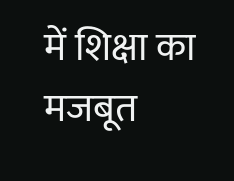में शिक्षा का मजबूत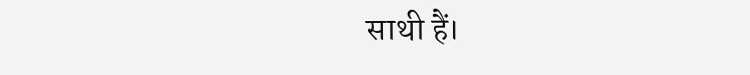साथी हैं।